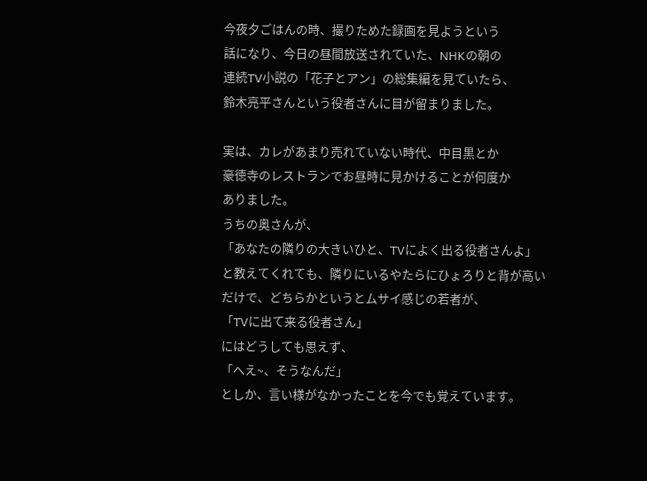今夜夕ごはんの時、撮りためた録画を見ようという
話になり、今日の昼間放送されていた、NHKの朝の
連続TV小説の「花子とアン」の総集編を見ていたら、
鈴木亮平さんという役者さんに目が留まりました。

実は、カレがあまり売れていない時代、中目黒とか
豪徳寺のレストランでお昼時に見かけることが何度か
ありました。
うちの奥さんが、
「あなたの隣りの大きいひと、TVによく出る役者さんよ」
と教えてくれても、隣りにいるやたらにひょろりと背が高い
だけで、どちらかというとムサイ感じの若者が、
「TVに出て来る役者さん」
にはどうしても思えず、
「へえ~、そうなんだ」
としか、言い様がなかったことを今でも覚えています。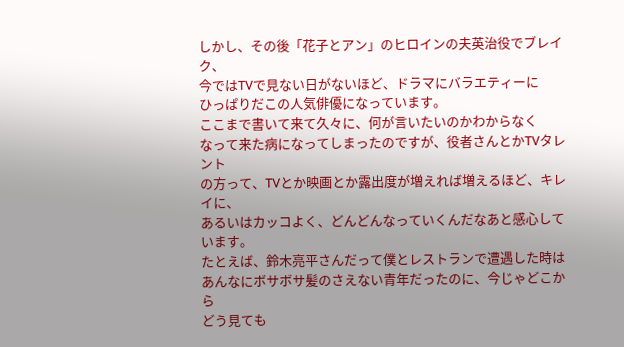しかし、その後「花子とアン」のヒロインの夫英治役でブレイク、
今ではTVで見ない日がないほど、ドラマにバラエティーに
ひっぱりだこの人気俳優になっています。
ここまで書いて来て久々に、何が言いたいのかわからなく
なって来た病になってしまったのですが、役者さんとかTVタレント
の方って、TVとか映画とか露出度が増えれば増えるほど、キレイに、
あるいはカッコよく、どんどんなっていくんだなあと感心して
います。
たとえば、鈴木亮平さんだって僕とレストランで遭遇した時は
あんなにボサボサ髪のさえない青年だったのに、今じゃどこから
どう見ても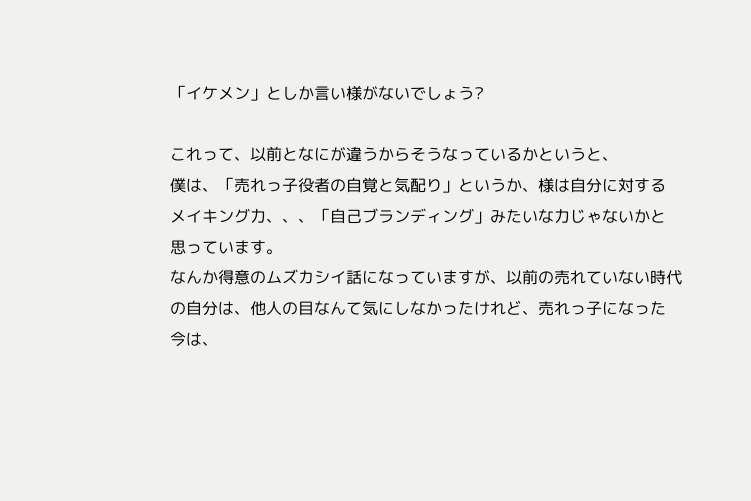「イケメン」としか言い様がないでしょう?

これって、以前となにが違うからそうなっているかというと、
僕は、「売れっ子役者の自覚と気配り」というか、様は自分に対する
メイキング力、、、「自己ブランディング」みたいな力じゃないかと
思っています。
なんか得意のムズカシイ話になっていますが、以前の売れていない時代
の自分は、他人の目なんて気にしなかったけれど、売れっ子になった
今は、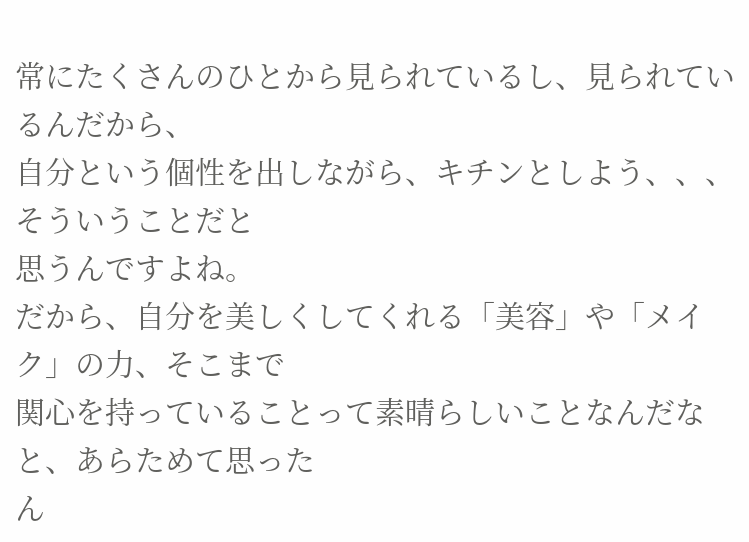常にたくさんのひとから見られているし、見られているんだから、
自分という個性を出しながら、キチンとしよう、、、そういうことだと
思うんですよね。
だから、自分を美しくしてくれる「美容」や「メイク」の力、そこまで
関心を持っていることって素晴らしいことなんだなと、あらためて思った
ん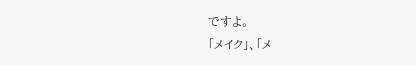ですよ。
「メイク」、「メ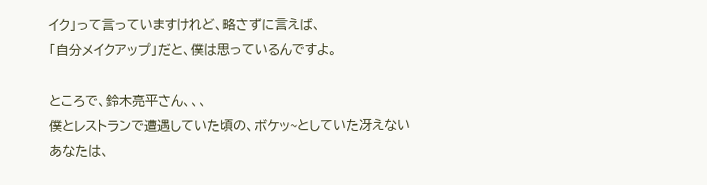イク」って言っていますけれど、略さずに言えば、
「自分メイクアップ」だと、僕は思っているんですよ。

ところで、鈴木亮平さん、、、
僕とレストランで遭遇していた頃の、ボケッ~としていた冴えない
あなたは、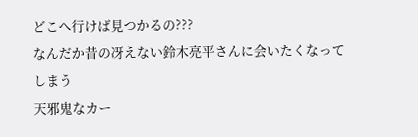どこへ行けば見つかるの???
なんだか昔の冴えない鈴木亮平さんに会いたくなってしまう
天邪鬼なカー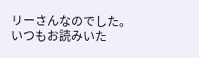リーさんなのでした。
いつもお読みいた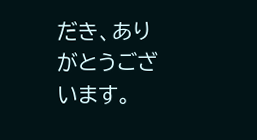だき、ありがとうございます。